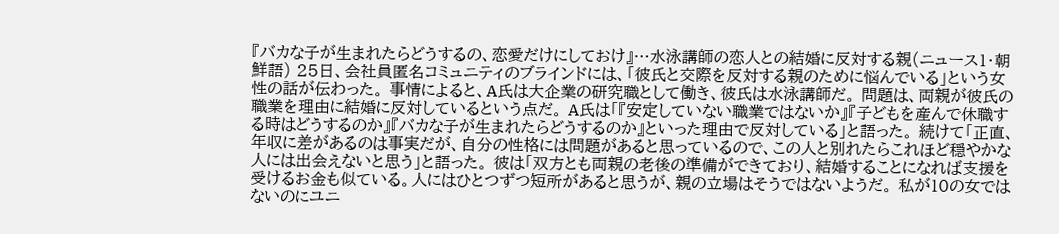『バカな子が生まれたらどうするの、恋愛だけにしておけ』…水泳講師の恋人との結婚に反対する親(ニュース1・朝鮮語) 25日、会社員匿名コミュニティのブラインドには、「彼氏と交際を反対する親のために悩んでいる」という女性の話が伝わった。 事情によると、A氏は大企業の研究職として働き、彼氏は水泳講師だ。 問題は、両親が彼氏の職業を理由に結婚に反対しているという点だ。 A氏は「『安定していない職業ではないか』『子どもを産んで休職する時はどうするのか』『バカな子が生まれたらどうするのか』といった理由で反対している」と語った。 続けて「正直、年収に差があるのは事実だが、自分の性格には問題があると思っているので、この人と別れたらこれほど穏やかな人には出会えないと思う」と語った。 彼は「双方とも両親の老後の準備ができており、結婚することになれば支援を受けるお金も似ている。人にはひとつずつ短所があると思うが、親の立場はそうではないようだ。 私が10の女ではないのにユニ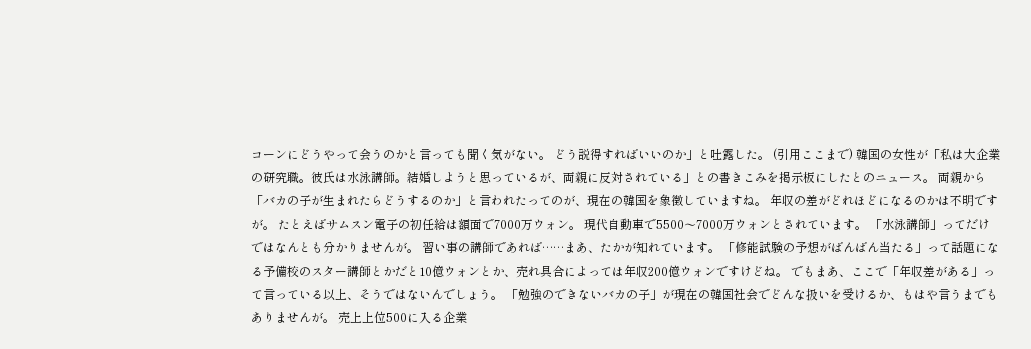コーンにどうやって会うのかと言っても聞く気がない。 どう説得すればいいのか」と吐露した。 (引用ここまで) 韓国の女性が「私は大企業の研究職。彼氏は水泳講師。結婚しようと思っているが、両親に反対されている」との書きこみを掲示板にしたとのニュース。 両親から「バカの子が生まれたらどうするのか」と言われたってのが、現在の韓国を象徴していますね。 年収の差がどれほどになるのかは不明ですが。 たとえばサムスン電子の初任給は額面で7000万ウォン。 現代自動車で5500〜7000万ウォンとされています。 「水泳講師」ってだけではなんとも分かりませんが。 習い事の講師であれば……まあ、たかが知れています。 「修能試験の予想がばんばん当たる」って話題になる予備校のスター講師とかだと10億ウォンとか、売れ具合によっては年収200億ウォンですけどね。 でもまあ、ここで「年収差がある」って言っている以上、そうではないんでしょう。 「勉強のできないバカの子」が現在の韓国社会でどんな扱いを受けるか、もはや言うまでもありませんが。 売上上位500に入る企業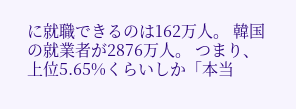に就職できるのは162万人。 韓国の就業者が2876万人。 つまり、上位5.65%くらいしか「本当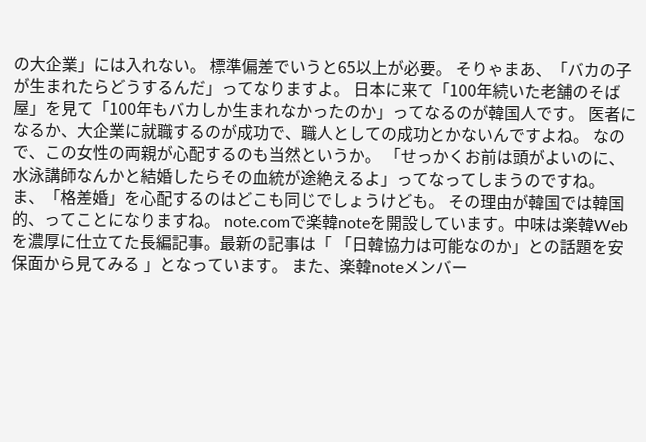の大企業」には入れない。 標準偏差でいうと65以上が必要。 そりゃまあ、「バカの子が生まれたらどうするんだ」ってなりますよ。 日本に来て「100年続いた老舗のそば屋」を見て「100年もバカしか生まれなかったのか」ってなるのが韓国人です。 医者になるか、大企業に就職するのが成功で、職人としての成功とかないんですよね。 なので、この女性の両親が心配するのも当然というか。 「せっかくお前は頭がよいのに、水泳講師なんかと結婚したらその血統が途絶えるよ」ってなってしまうのですね。 ま、「格差婚」を心配するのはどこも同じでしょうけども。 その理由が韓国では韓国的、ってことになりますね。 note.comで楽韓noteを開設しています。中味は楽韓Webを濃厚に仕立てた長編記事。最新の記事は「 「日韓協力は可能なのか」との話題を安保面から見てみる 」となっています。 また、楽韓noteメンバー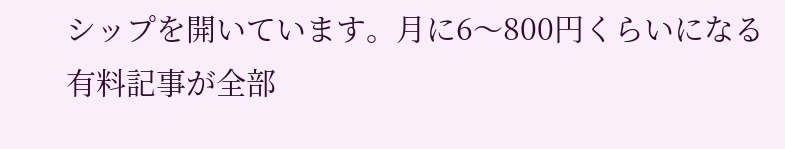シップを開いています。月に6〜800円くらいになる有料記事が全部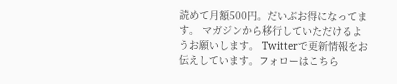読めて月額500円。だいぶお得になってます。 マガジンから移行していただけるようお願いします。 Twitterで更新情報をお伝えしています。フォローはこちら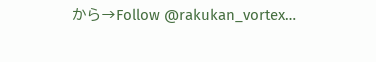から→Follow @rakukan_vortex…